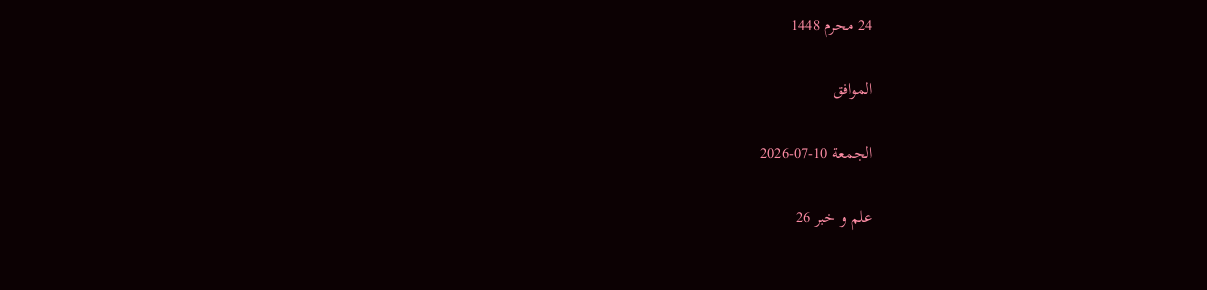24 محرم 1448

الموافق

الجمعة 10-07-2026

علم و خبر 26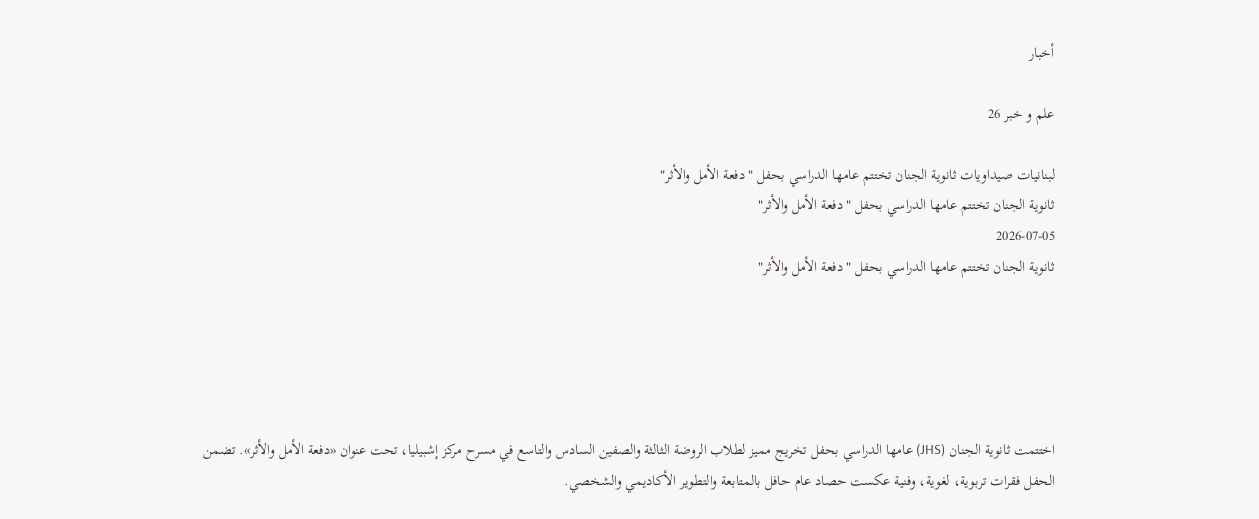أخبار

علم و خبر 26

لبنانيات صيداويات ثانوية الجنان تختتم عامها الدراسي بحفل "دفعة الأمل والأثر"
ثانوية الجنان تختتم عامها الدراسي بحفل "دفعة الأمل والأثر"
2026-07-05
ثانوية الجنان تختتم عامها الدراسي بحفل "دفعة الأمل والأثر"





اختتمت ثانوية الجنان (JHS) عامها الدراسي بحفل تخريج مميز لطلاب الروضة الثالثة والصفين السادس والتاسع في مسرح مركز إشبيليا، تحت عنوان «دفعة الأمل والأثر». تضمن الحفل فقرات تربوية، لغوية، وفنية عكست حصاد عام حافل بالمتابعة والتطوير الأكاديمي والشخصي.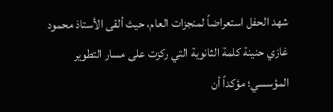شهد الحفل استعراضاً لمنجزات العام، حيث ألقى الأستاذ محمود غازي حنينة كلمة الثانوية التي ركزت على مسار التطوير المؤسسي؛ مؤكداً أن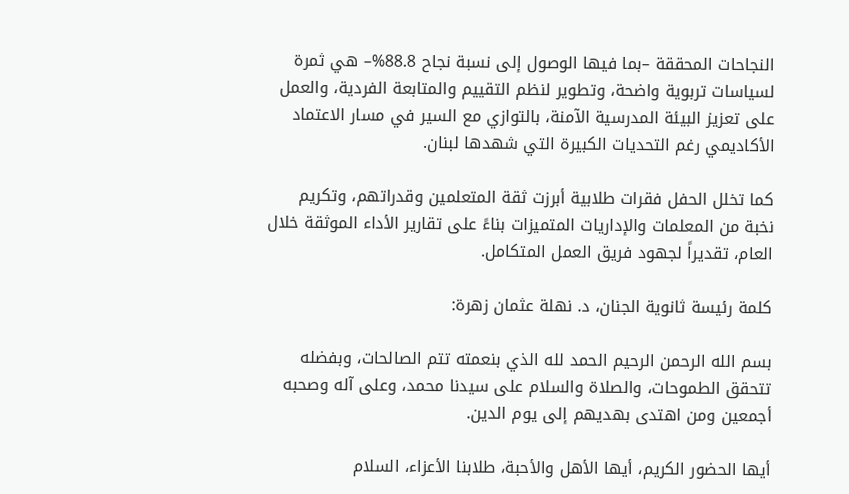النجاحات المحققة –بما فيها الوصول إلى نسبة نجاح 88.8%– هي ثمرة لسياسات تربوية واضحة، وتطوير لنظم التقييم والمتابعة الفردية، والعمل على تعزيز البيئة المدرسية الآمنة، بالتوازي مع السير في مسار الاعتماد الأكاديمي رغم التحديات الكبيرة التي شهدها لبنان.

كما تخلل الحفل فقرات طلابية أبرزت ثقة المتعلمين وقدراتهم، وتكريم نخبة من المعلمات والإداريات المتميزات بناءً على تقارير الأداء الموثقة خلال العام، تقديراً لجهود فريق العمل المتكامل.

كلمة رئيسة ثانوية الجنان، د. نهلة عثمان زهرة:

بسم الله الرحمن الرحيم الحمد لله الذي بنعمته تتم الصالحات، وبفضله تتحقق الطموحات، والصلاة والسلام على سيدنا محمد، وعلى آله وصحبه أجمعين ومن اهتدى بهديهم إلى يوم الدين.

أيها الحضور الكريم، أيها الأهل والأحبة، طلابنا الأعزاء، السلام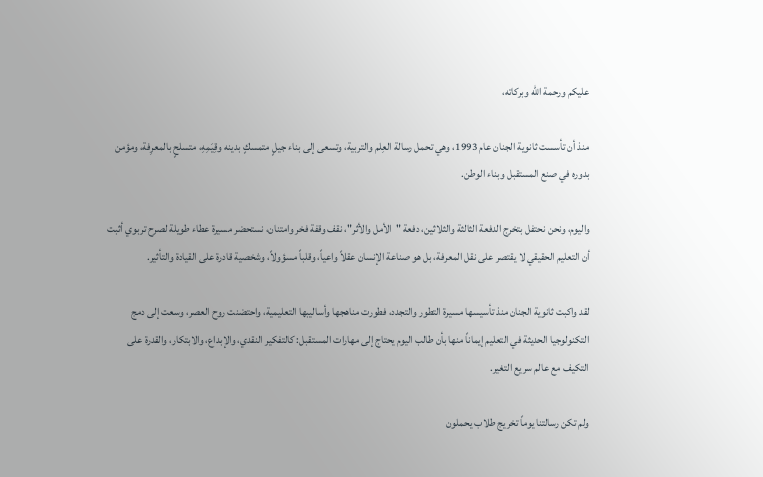عليكم ورحمة الله وبركاته،

منذ أن تأسست ثانوية الجنان عام 1993، وهي تحمل رسالة العِلم والتربية، وتسعى إلى بناء جيلٍ متمسكٍ بدينه وقِيَمِهِ، متسلحٍ بالمعرِفة، ومؤمن بدوره في صنع المستقبل وبناء الوطن.

واليوم، ونحن نحتفل بتخرج الدفعة الثالثة والثلاثين، دفعة "الأمل والأثر"، نقف وقفة فخر وامتنان، نستحضر مسيرة عطاء طويلة لصرح تربوي أثبت أن التعليم الحقيقي لا يقتصر على نقل المعرفة، بل هو صناعة الإنسان عقلاً واعياً، وقلباً مسؤولاً، وشخصية قادرة على القيادة والتأثير.

لقد واكبت ثانوية الجنان منذ تأسيسها مسيرة التطور والتجدد، فطورت مناهجها وأساليبها التعليمية، واحتضنت روح العصر، وسعت إلى دمج التكنولوجيا الحديثة في التعليم إيماناً منها بأن طالب اليوم يحتاج إلى مهارات المستقبل: كالتفكير النقدي، والإبداع، والابتكار، والقدرة على التكيف مع عالم سريع التغير.

ولم تكن رسالتنا يوماً تخريج طلاب يحملون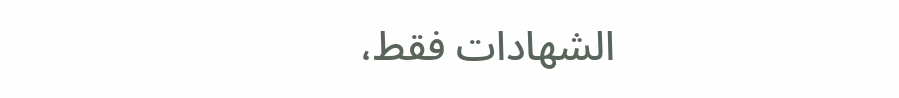الشهادات فقط،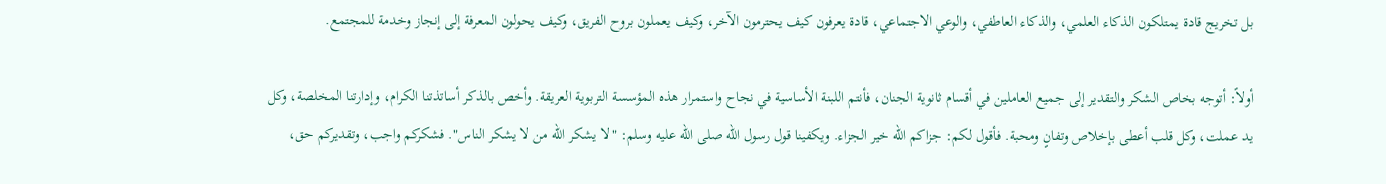بل تخريج قادة يمتلكون الذكاء العلمي، والذكاء العاطفي، والوعي الاجتماعي، قادة يعرفون كيف يحترمون الآخر، وكيف يعملون بروح الفريق، وكيف يحولون المعرفة إلى إنجاز وخدمة للمجتمع.

أولاً: أتوجه بخاص الشكر والتقدير إلى جميع العاملين في أقسام ثانوية الجنان، فأنتم اللبنة الأساسية في نجاح واستمرار هذه المؤسسة التربوية العريقة. وأخص بالذكر أساتذتنا الكرام، وإدارتنا المخلصة، وكل يد عملت، وكل قلب أعطى بإخلاص وتفانٍ ومحبة. فأقول لكم: جزاكم الله خير الجزاء. ويكفينا قول رسول الله صلى الله عليه وسلم: "لا يشكر الله من لا يشكر الناس". فشكركم واجب، وتقديركم حق،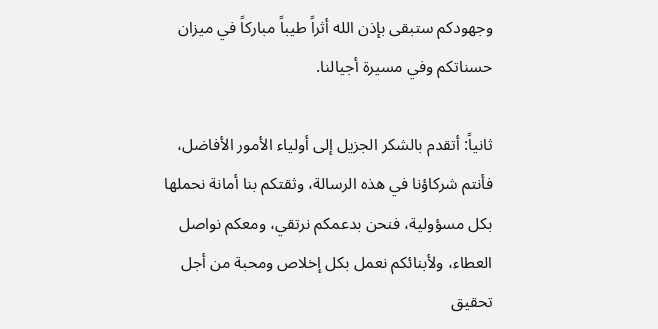وجهودكم ستبقى بإذن الله أثراً طيباً مباركاً في ميزان حسناتكم وفي مسيرة أجيالنا.

ثانياً: أتقدم بالشكر الجزيل إلى أولياء الأمور الأفاضل، فأنتم شركاؤنا في هذه الرسالة، وثقتكم بنا أمانة نحملها بكل مسؤولية، فنحن بدعمكم نرتقي، ومعكم نواصل العطاء، ولأبنائكم نعمل بكل إخلاص ومحبة من أجل تحقيق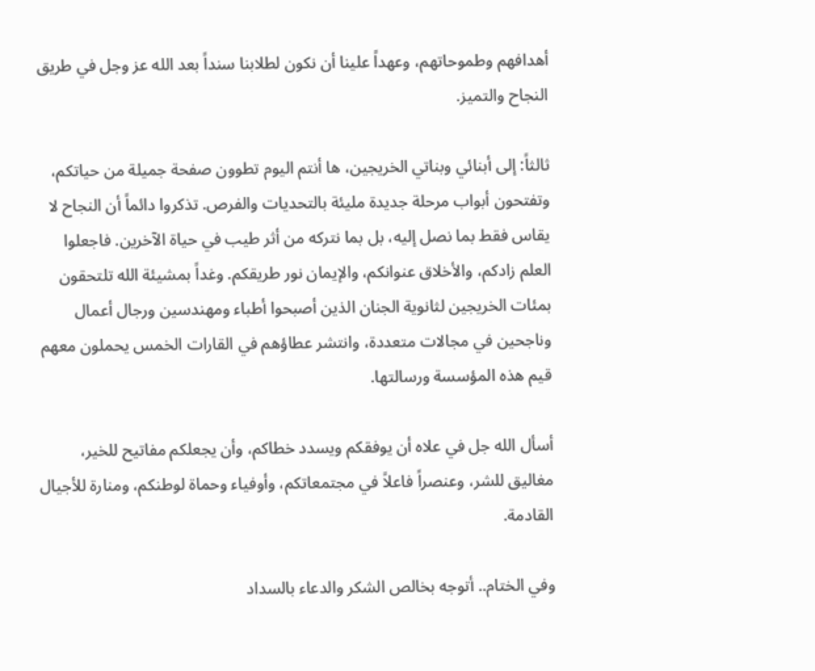أهدافهم وطموحاتهم، وعهداً علينا أن نكون لطلابنا سنداً بعد الله عز وجل في طريق النجاح والتميز.

ثالثاً: إلى أبنائي وبناتي الخريجين، ها أنتم اليوم تطوون صفحة جميلة من حياتكم، وتفتحون أبواب مرحلة جديدة مليئة بالتحديات والفرص. تذكروا دائماً أن النجاح لا يقاس فقط بما نصل إليه، بل بما نتركه من أثر طيب في حياة الآخرين. فاجعلوا العلم زادكم، والأخلاق عنوانكم، والإيمان نور طريقكم. وغداً بمشيئة الله تلتحقون بمئات الخريجين لثانوية الجنان الذين أصبحوا أطباء ومهندسين ورجال أعمال وناجحين في مجالات متعددة، وانتشر عطاؤهم في القارات الخمس يحملون معهم قيم هذه المؤسسة ورسالتها.

أسأل الله جل في علاه أن يوفقكم ويسدد خطاكم، وأن يجعلكم مفاتيح للخير، مغاليق للشر، وعنصراً فاعلاً في مجتمعاتكم، وأوفياء وحماة لوطنكم، ومنارة للأجيال القادمة.

وفي الختام.. أتوجه بخالص الشكر والدعاء بالسداد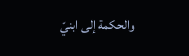والحكمة إلى ابنيّ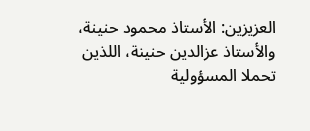العزيزين: الأستاذ محمود حنينة، والأستاذ عزالدين حنينة، اللذين تحملا المسؤولية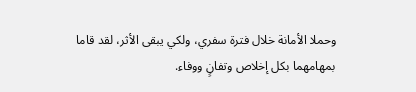وحملا الأمانة خلال فترة سفري، ولكي يبقى الأثر، لقد قاما بمهامهما بكل إخلاص وتفانٍ ووفاء.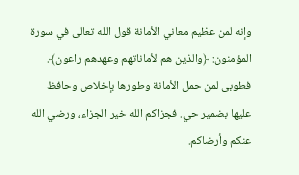وإنه لمن عظيم معاني الأمانة قول الله تعالى في سورة المؤمنون: ﴿والذين هم لأماناتهم وعهدهم راعون﴾. فطوبى لمن حمل الأمانة وطورها بإخلاص وحافظ عليها بضمير حي. فجزاكم الله خير الجزاء، ورضي الله عنكم وأرضاكم.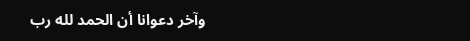وآخر دعوانا أن الحمد لله رب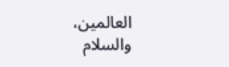العالمين، والسلام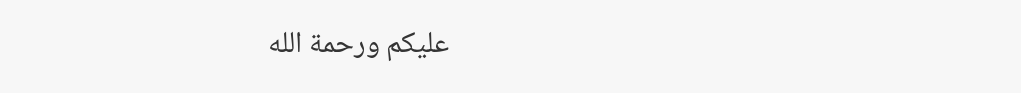عليكم ورحمة الله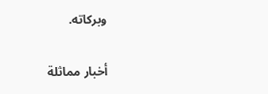وبركاته.

أخبار مماثلة